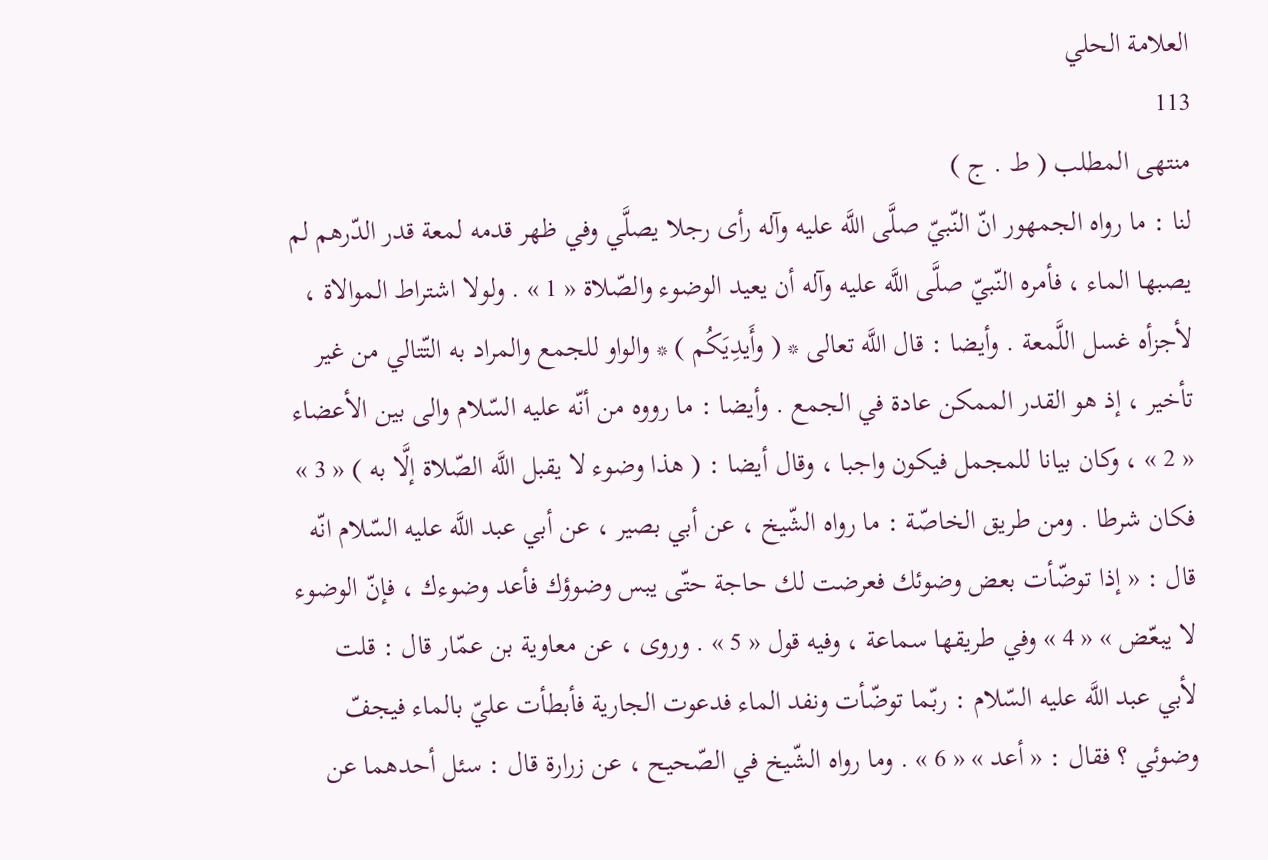العلامة الحلي
113
منتهى المطلب ( ط . ج )
لنا : ما رواه الجمهور انّ النّبيّ صلَّى اللَّه عليه وآله رأى رجلا يصلَّي وفي ظهر قدمه لمعة قدر الدّرهم لم يصبها الماء ، فأمره النّبيّ صلَّى اللَّه عليه وآله أن يعيد الوضوء والصّلاة « 1 » . ولولا اشتراط الموالاة ، لأجزأه غسل اللَّمعة . وأيضا : قال اللَّه تعالى * ( وأَيدِيَكُم ) * والواو للجمع والمراد به التّتالي من غير تأخير ، إذ هو القدر الممكن عادة في الجمع . وأيضا : ما رووه من أنّه عليه السّلام والى بين الأعضاء « 2 » ، وكان بيانا للمجمل فيكون واجبا ، وقال أيضا : ( هذا وضوء لا يقبل اللَّه الصّلاة إلَّا به ) « 3 » فكان شرطا . ومن طريق الخاصّة : ما رواه الشّيخ ، عن أبي بصير ، عن أبي عبد اللَّه عليه السّلام انّه قال : « إذا توضّأت بعض وضوئك فعرضت لك حاجة حتّى يبس وضوؤك فأعد وضوءك ، فإنّ الوضوء لا يبعّض » « 4 » وفي طريقها سماعة ، وفيه قول « 5 » . وروى ، عن معاوية بن عمّار قال : قلت لأبي عبد اللَّه عليه السّلام : ربّما توضّأت ونفد الماء فدعوت الجارية فأبطأت عليّ بالماء فيجفّ وضوئي ؟ فقال : « أعد » « 6 » . وما رواه الشّيخ في الصّحيح ، عن زرارة قال : سئل أحدهما عن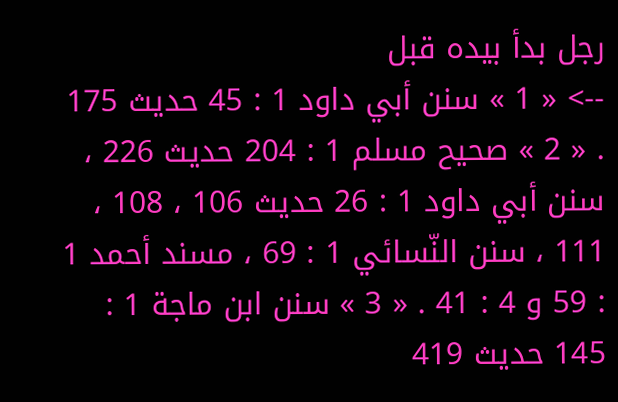رجل بدأ بيده قبل
--> « 1 » سنن أبي داود 1 : 45 حديث 175 . « 2 » صحيح مسلم 1 : 204 حديث 226 ، سنن أبي داود 1 : 26 حديث 106 ، 108 ، 111 ، سنن النّسائي 1 : 69 ، مسند أحمد 1 : 59 و 4 : 41 . « 3 » سنن ابن ماجة 1 : 145 حديث 419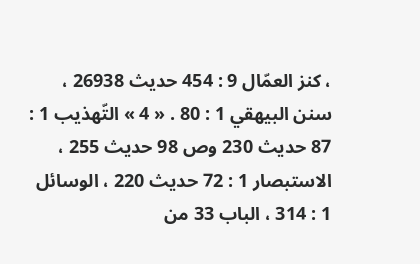، كنز العمّال 9 : 454 حديث 26938 ، سنن البيهقي 1 : 80 . « 4 » التّهذيب 1 : 87 حديث 230 وص 98 حديث 255 ، الاستبصار 1 : 72 حديث 220 ، الوسائل 1 : 314 ، الباب 33 من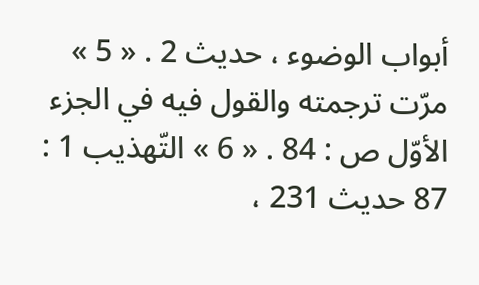أبواب الوضوء ، حديث 2 . « 5 » مرّت ترجمته والقول فيه في الجزء الأوّل ص : 84 . « 6 » التّهذيب 1 : 87 حديث 231 ،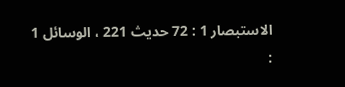الاستبصار 1 : 72 حديث 221 ، الوسائل 1 :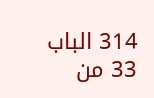314 الباب 33 من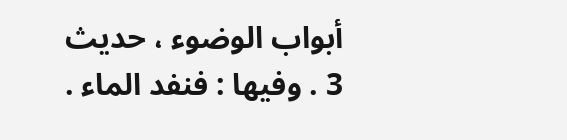أبواب الوضوء ، حديث 3 . وفيها : فنفد الماء .